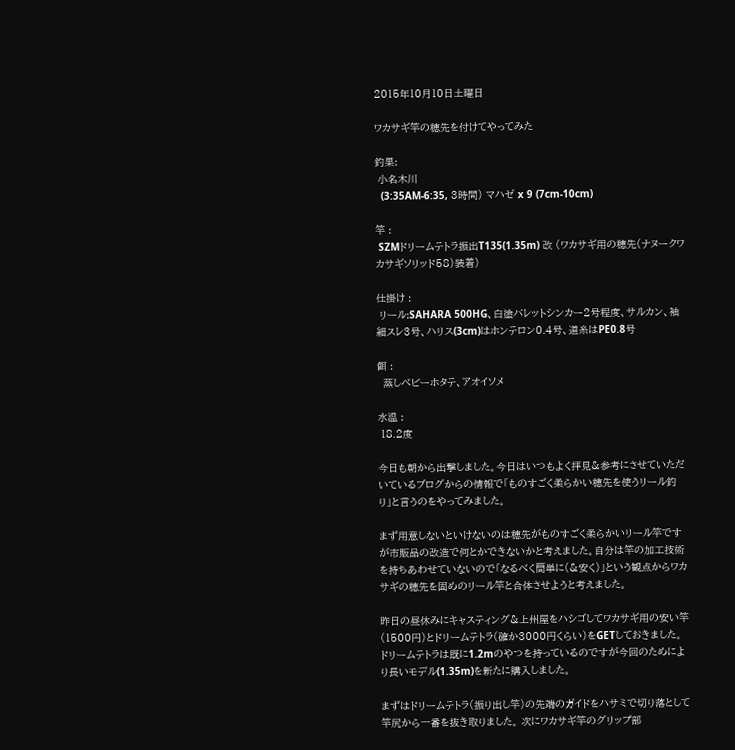2015年10月10日土曜日

ワカサギ竿の穂先を付けてやってみた

釣果:
 小名木川
  (3:35AM-6:35, 3時間) マハゼ x 9 (7cm-10cm)

竿 :
 SZMドリームテトラ振出T135(1.35m) 改 (ワカサギ用の穂先(ナヌークワカサギソリッド58)装着)

仕掛け :
 リール:SAHARA 500HG、白塗バレットシンカー2号程度、サルカン、袖細スレ3号、ハリス(3cm)はホンテロン0.4号、道糸はPE0.8号

餌 :
  蒸しベビーホタテ、アオイソメ

水温 :
 18.2度

今日も朝から出撃しました。今日はいつもよく拝見&参考にさせていただいているブログからの情報で「ものすごく柔らかい穂先を使うリール釣り」と言うのをやってみました。

まず用意しないといけないのは穂先がものすごく柔らかいリール竿ですが市販品の改造で何とかできないかと考えました。自分は竿の加工技術を持ちあわせていないので「なるべく簡単に(&安く)」という観点からワカサギの穂先を固めのリール竿と合体させようと考えました。

昨日の昼休みにキャスティング&上州屋をハシゴしてワカサギ用の安い竿(1500円)とドリームテトラ(確か3000円くらい)をGETしておきました。ドリームテトラは既に1.2mのやつを持っているのですが今回のためにより長いモデル(1.35m)を新たに購入しました。

まずはドリームテトラ(振り出し竿)の先端のガイドをハサミで切り落として竿尻から一番を抜き取りました。 次にワカサギ竿のグリップ部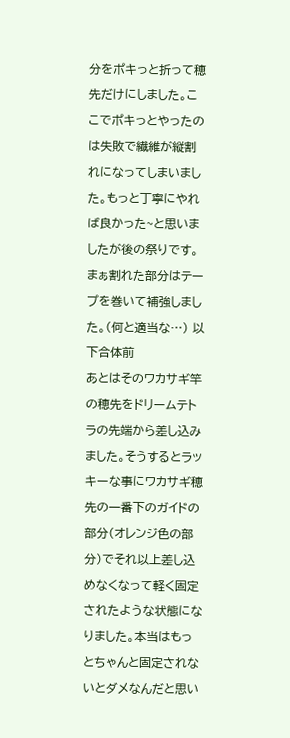分をポキっと折って穂先だけにしました。ここでポキっとやったのは失敗で繊維が縦割れになってしまいました。もっと丁寧にやれば良かった~と思いましたが後の祭りです。まぁ割れた部分はテープを巻いて補強しました。(何と適当な…) 以下合体前
あとはそのワカサギ竿の穂先をドリームテトラの先端から差し込みました。そうするとラッキーな事にワカサギ穂先の一番下のガイドの部分(オレンジ色の部分)でそれ以上差し込めなくなって軽く固定されたような状態になりました。本当はもっとちゃんと固定されないとダメなんだと思い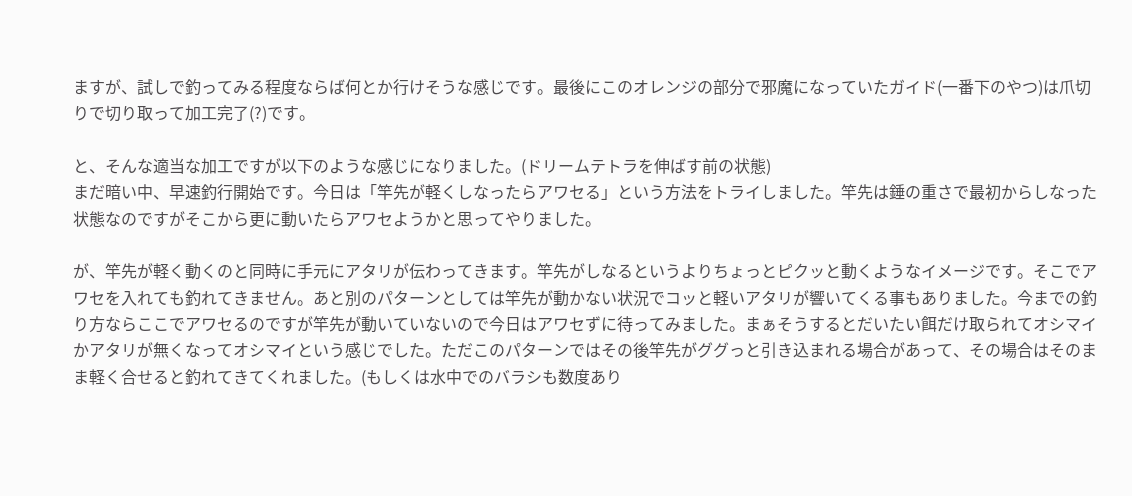ますが、試しで釣ってみる程度ならば何とか行けそうな感じです。最後にこのオレンジの部分で邪魔になっていたガイド(一番下のやつ)は爪切りで切り取って加工完了(?)です。

と、そんな適当な加工ですが以下のような感じになりました。(ドリームテトラを伸ばす前の状態)
まだ暗い中、早速釣行開始です。今日は「竿先が軽くしなったらアワセる」という方法をトライしました。竿先は錘の重さで最初からしなった状態なのですがそこから更に動いたらアワセようかと思ってやりました。

が、竿先が軽く動くのと同時に手元にアタリが伝わってきます。竿先がしなるというよりちょっとピクッと動くようなイメージです。そこでアワセを入れても釣れてきません。あと別のパターンとしては竿先が動かない状況でコッと軽いアタリが響いてくる事もありました。今までの釣り方ならここでアワセるのですが竿先が動いていないので今日はアワセずに待ってみました。まぁそうするとだいたい餌だけ取られてオシマイかアタリが無くなってオシマイという感じでした。ただこのパターンではその後竿先がググっと引き込まれる場合があって、その場合はそのまま軽く合せると釣れてきてくれました。(もしくは水中でのバラシも数度あり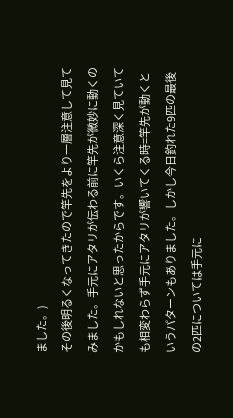ました。)
その後明るくなってきたので竿先をより一層注意して見てみました。手元にアタリが伝わる前に竿先が微妙に動くのかもしれないと思ったからです。いくら注意深く見ていても相変わらず手元にアタリが響いてくる時=竿先が動くというパターンもありました。しかし今日釣れた9匹の最後の2匹については手元に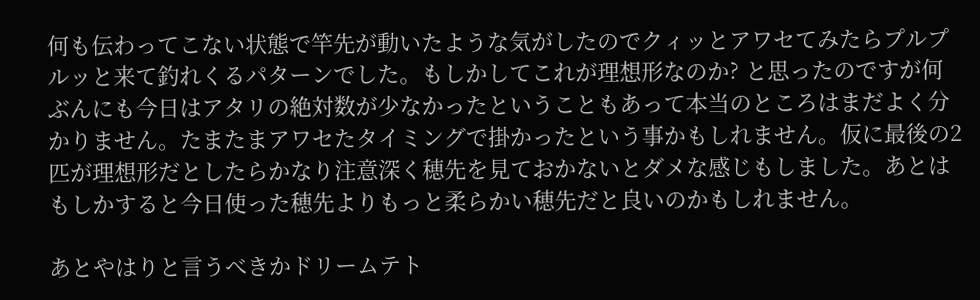何も伝わってこない状態で竿先が動いたような気がしたのでクィッとアワセてみたらプルプルッと来て釣れくるパターンでした。もしかしてこれが理想形なのか? と思ったのですが何ぶんにも今日はアタリの絶対数が少なかったということもあって本当のところはまだよく分かりません。たまたまアワセたタイミングで掛かったという事かもしれません。仮に最後の2匹が理想形だとしたらかなり注意深く穂先を見ておかないとダメな感じもしました。あとはもしかすると今日使った穂先よりもっと柔らかい穂先だと良いのかもしれません。

あとやはりと言うべきかドリームテト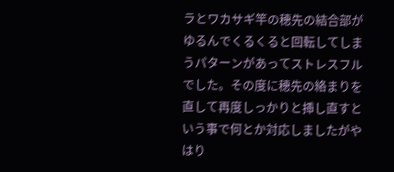ラとワカサギ竿の穂先の結合部がゆるんでくるくると回転してしまうパターンがあってストレスフルでした。その度に穂先の絡まりを直して再度しっかりと挿し直すという事で何とか対応しましたがやはり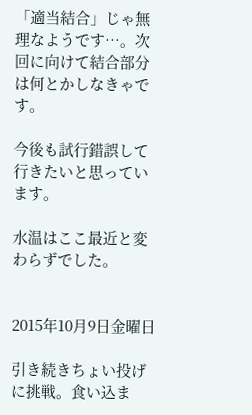「適当結合」じゃ無理なようです…。次回に向けて結合部分は何とかしなきゃです。

今後も試行錯誤して行きたいと思っています。

水温はここ最近と変わらずでした。


2015年10月9日金曜日

引き続きちょい投げに挑戦。食い込ま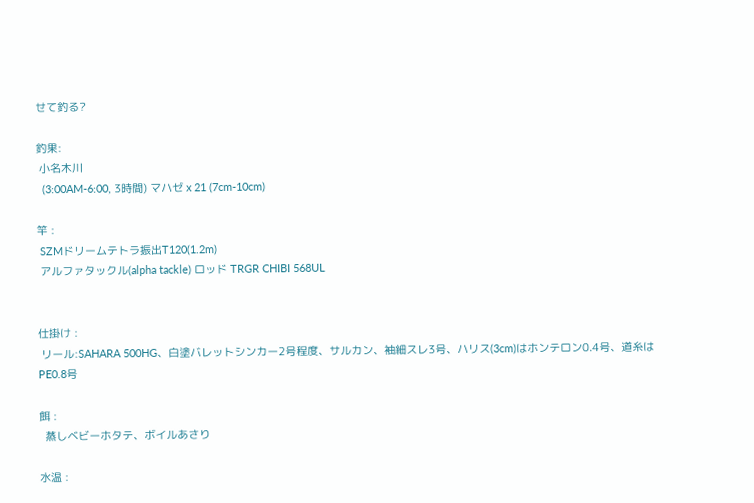せて釣る?

釣果:
 小名木川
  (3:00AM-6:00, 3時間) マハゼ x 21 (7cm-10cm)

竿 :
 SZMドリームテトラ振出T120(1.2m)
 アルファタックル(alpha tackle) ロッド TRGR CHIBI 568UL


仕掛け :
 リール:SAHARA 500HG、白塗バレットシンカー2号程度、サルカン、袖細スレ3号、ハリス(3cm)はホンテロン0.4号、道糸はPE0.8号

餌 :
  蒸しベビーホタテ、ボイルあさり

水温 :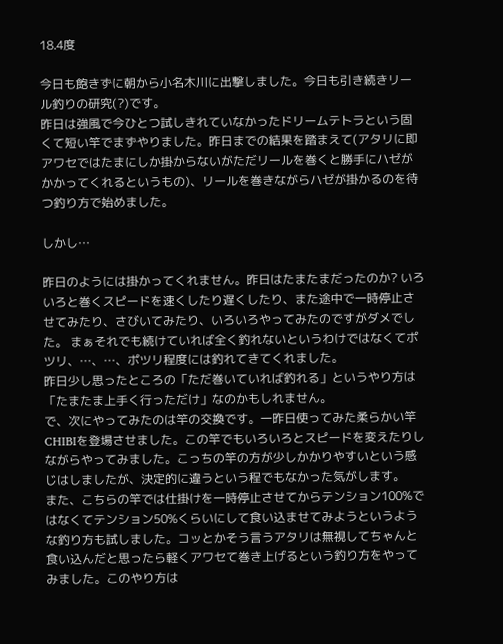18.4度

今日も飽きずに朝から小名木川に出撃しました。今日も引き続きリール釣りの研究(?)です。
昨日は強風で今ひとつ試しきれていなかったドリームテトラという固くて短い竿でまずやりました。昨日までの結果を踏まえて(アタリに即アワセではたまにしか掛からないがただリールを巻くと勝手にハゼがかかってくれるというもの)、リールを巻きながらハゼが掛かるのを待つ釣り方で始めました。

しかし…

昨日のようには掛かってくれません。昨日はたまたまだったのか? いろいろと巻くスピードを速くしたり遅くしたり、また途中で一時停止させてみたり、さびいてみたり、いろいろやってみたのですがダメでした。 まぁそれでも続けていれば全く釣れないというわけではなくてポツリ、…、…、ポツリ程度には釣れてきてくれました。
昨日少し思ったところの「ただ巻いていれば釣れる」というやり方は「たまたま上手く行っただけ」なのかもしれません。
で、次にやってみたのは竿の交換です。一昨日使ってみた柔らかい竿CHIBIを登場させました。この竿でもいろいろとスピードを変えたりしながらやってみました。こっちの竿の方が少しかかりやすいという感じはしましたが、決定的に違うという程でもなかった気がします。
また、こちらの竿では仕掛けを一時停止させてからテンション100%ではなくてテンション50%くらいにして食い込ませてみようというような釣り方も試しました。コッとかそう言うアタリは無視してちゃんと食い込んだと思ったら軽くアワセて巻き上げるという釣り方をやってみました。このやり方は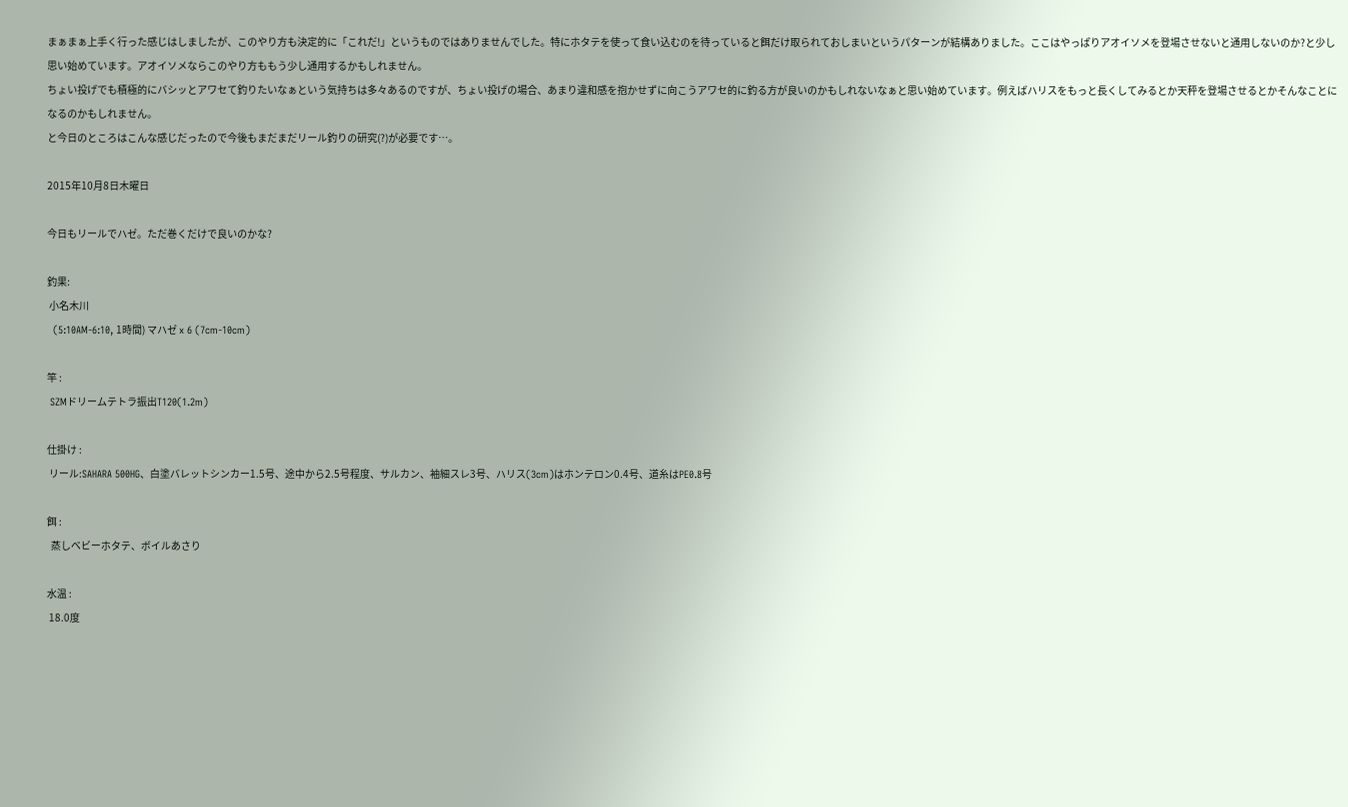まぁまぁ上手く行った感じはしましたが、このやり方も決定的に「これだ!」というものではありませんでした。特にホタテを使って食い込むのを待っていると餌だけ取られておしまいというパターンが結構ありました。ここはやっぱりアオイソメを登場させないと通用しないのか?と少し思い始めています。アオイソメならこのやり方ももう少し通用するかもしれません。
ちょい投げでも積極的にバシッとアワセて釣りたいなぁという気持ちは多々あるのですが、ちょい投げの場合、あまり違和感を抱かせずに向こうアワセ的に釣る方が良いのかもしれないなぁと思い始めています。例えばハリスをもっと長くしてみるとか天秤を登場させるとかそんなことになるのかもしれません。
と今日のところはこんな感じだったので今後もまだまだリール釣りの研究(?)が必要です…。

2015年10月8日木曜日

今日もリールでハゼ。ただ巻くだけで良いのかな?

釣果:
 小名木川
  (5:10AM-6:10, 1時間) マハゼ x 6 (7cm-10cm)

竿 :
 SZMドリームテトラ振出T120(1.2m)

仕掛け :
 リール:SAHARA 500HG、白塗バレットシンカー1.5号、途中から2.5号程度、サルカン、袖細スレ3号、ハリス(3cm)はホンテロン0.4号、道糸はPE0.8号

餌 :
  蒸しベビーホタテ、ボイルあさり

水温 :
 18.0度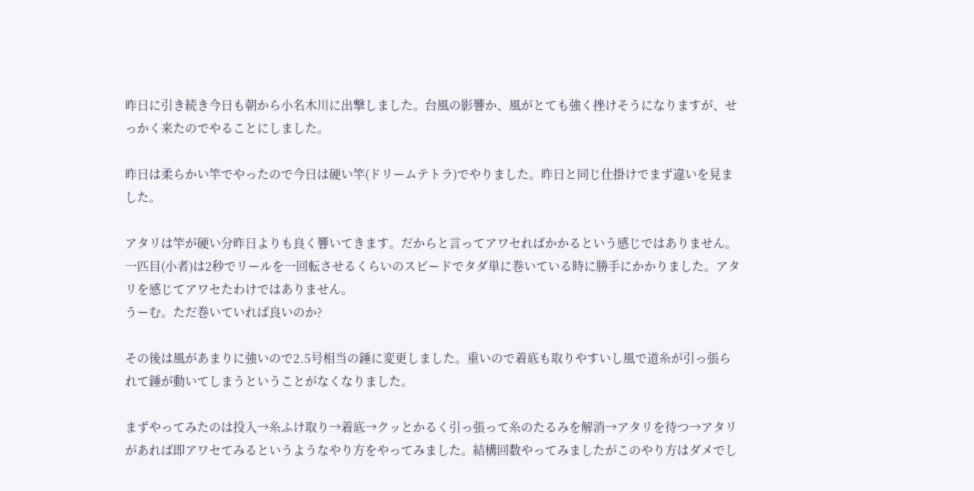昨日に引き続き今日も朝から小名木川に出撃しました。台風の影響か、風がとても強く挫けそうになりますが、せっかく来たのでやることにしました。

昨日は柔らかい竿でやったので今日は硬い竿(ドリームテトラ)でやりました。昨日と同じ仕掛けでまず違いを見ました。

アタリは竿が硬い分昨日よりも良く響いてきます。だからと言ってアワセればかかるという感じではありません。一匹目(小者)は2秒でリールを一回転させるくらいのスピードでタダ単に巻いている時に勝手にかかりました。アタリを感じてアワセたわけではありません。
うーむ。ただ巻いていれば良いのか?

その後は風があまりに強いので2.5号相当の錘に変更しました。重いので着底も取りやすいし風で道糸が引っ張られて錘が動いてしまうということがなくなりました。

まずやってみたのは投入→糸ふけ取り→着底→クッとかるく引っ張って糸のたるみを解消→アタリを待つ→アタリがあれば即アワセてみるというようなやり方をやってみました。結構回数やってみましたがこのやり方はダメでし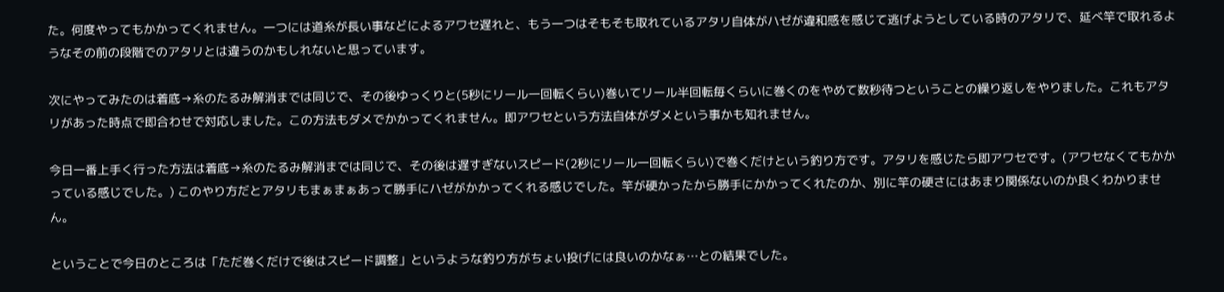た。何度やってもかかってくれません。一つには道糸が長い事などによるアワセ遅れと、もう一つはそもそも取れているアタリ自体がハゼが違和感を感じて逃げようとしている時のアタリで、延べ竿で取れるようなその前の段階でのアタリとは違うのかもしれないと思っています。

次にやってみたのは着底→糸のたるみ解消までは同じで、その後ゆっくりと(5秒にリール一回転くらい)巻いてリール半回転毎くらいに巻くのをやめて数秒待つということの繰り返しをやりました。これもアタリがあった時点で即合わせで対応しました。この方法もダメでかかってくれません。即アワセという方法自体がダメという事かも知れません。

今日一番上手く行った方法は着底→糸のたるみ解消までは同じで、その後は遅すぎないスピード(2秒にリール一回転くらい)で巻くだけという釣り方です。アタリを感じたら即アワセです。(アワセなくてもかかっている感じでした。) このやり方だとアタリもまぁまぁあって勝手にハゼがかかってくれる感じでした。竿が硬かったから勝手にかかってくれたのか、別に竿の硬さにはあまり関係ないのか良くわかりません。

ということで今日のところは「ただ巻くだけで後はスピード調整」というような釣り方がちょい投げには良いのかなぁ…との結果でした。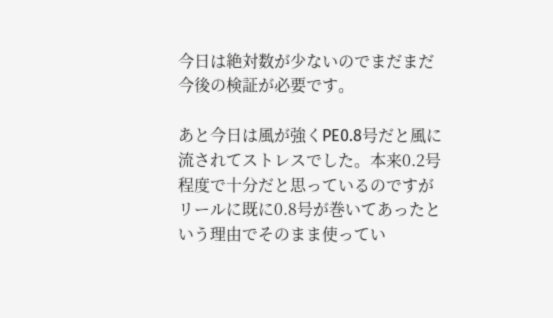今日は絶対数が少ないのでまだまだ今後の検証が必要です。

あと今日は風が強くPE0.8号だと風に流されてストレスでした。本来0.2号程度で十分だと思っているのですがリールに既に0.8号が巻いてあったという理由でそのまま使ってい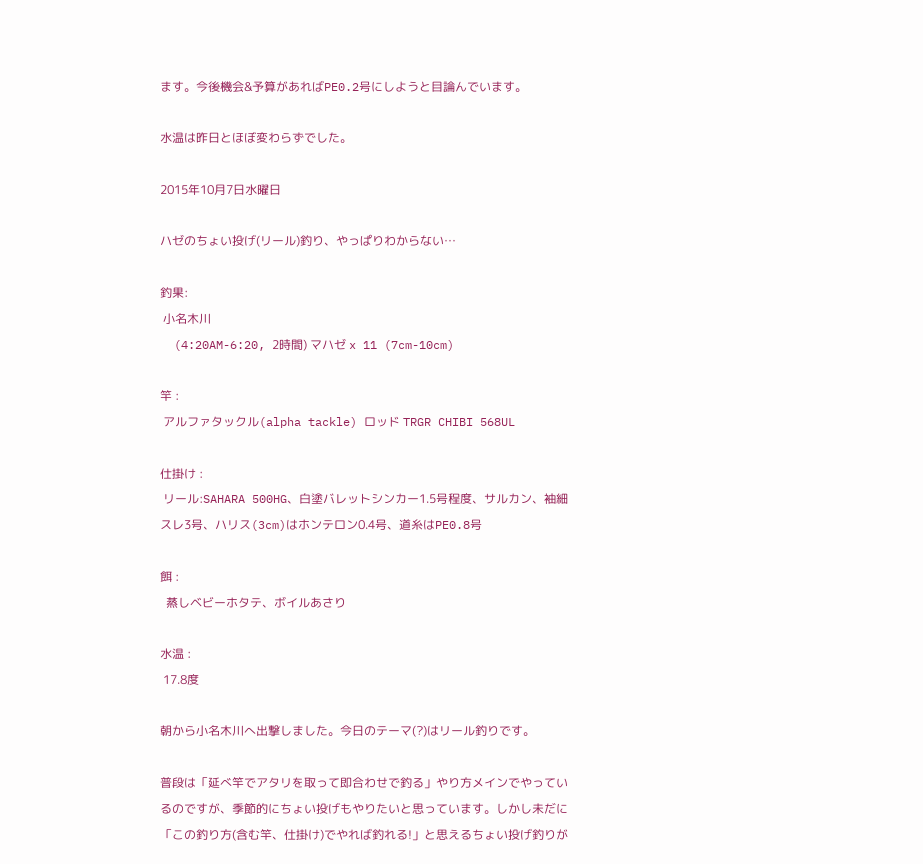ます。今後機会&予算があればPE0.2号にしようと目論んでいます。

水温は昨日とほぼ変わらずでした。

2015年10月7日水曜日

ハゼのちょい投げ(リール)釣り、やっぱりわからない…

釣果:
 小名木川
  (4:20AM-6:20, 2時間) マハゼ x 11 (7cm-10cm)

竿 :
 アルファタックル(alpha tackle) ロッド TRGR CHIBI 568UL

仕掛け :
 リール:SAHARA 500HG、白塗バレットシンカー1.5号程度、サルカン、袖細スレ3号、ハリス(3cm)はホンテロン0.4号、道糸はPE0.8号

餌 :
  蒸しベビーホタテ、ボイルあさり

水温 :
 17.8度

朝から小名木川へ出撃しました。今日のテーマ(?)はリール釣りです。

普段は「延べ竿でアタリを取って即合わせで釣る」やり方メインでやっているのですが、季節的にちょい投げもやりたいと思っています。しかし未だに「この釣り方(含む竿、仕掛け)でやれば釣れる!」と思えるちょい投げ釣りが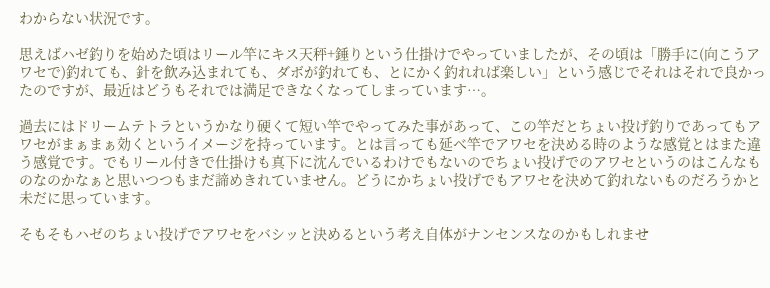わからない状況です。

思えばハゼ釣りを始めた頃はリール竿にキス天秤+錘りという仕掛けでやっていましたが、その頃は「勝手に(向こうアワセで)釣れても、針を飲み込まれても、ダボが釣れても、とにかく釣れれば楽しい」という感じでそれはそれで良かったのですが、最近はどうもそれでは満足できなくなってしまっています…。

過去にはドリームテトラというかなり硬くて短い竿でやってみた事があって、この竿だとちょい投げ釣りであってもアワセがまぁまぁ効くというイメージを持っています。とは言っても延べ竿でアワセを決める時のような感覚とはまた違う感覚です。でもリール付きで仕掛けも真下に沈んでいるわけでもないのでちょい投げでのアワセというのはこんなものなのかなぁと思いつつもまだ諦めきれていません。どうにかちょい投げでもアワセを決めて釣れないものだろうかと未だに思っています。

そもそもハゼのちょい投げでアワセをバシッと決めるという考え自体がナンセンスなのかもしれませ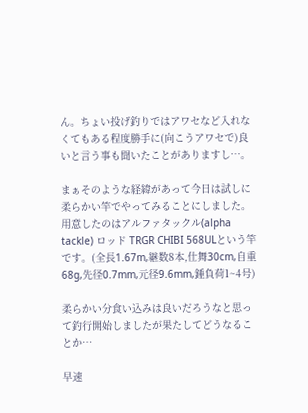ん。ちょい投げ釣りではアワセなど入れなくてもある程度勝手に(向こうアワセで)良いと言う事も聞いたことがありますし…。

まぁそのような経緯があって今日は試しに柔らかい竿でやってみることにしました。用意したのはアルファタックル(alpha tackle) ロッド TRGR CHIBI 568ULという竿です。(全長1.67m,継数8本,仕舞30cm,自重68g,先径0.7mm,元径9.6mm,錘負荷1~4号)

柔らかい分食い込みは良いだろうなと思って釣行開始しましたが果たしてどうなることか…

早速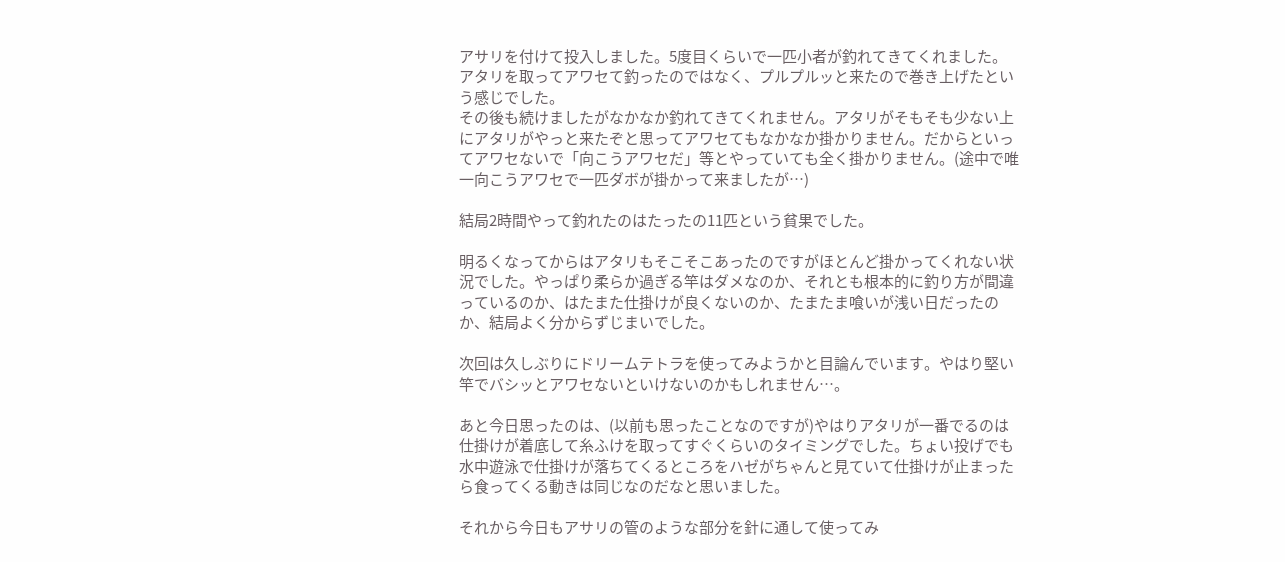アサリを付けて投入しました。5度目くらいで一匹小者が釣れてきてくれました。アタリを取ってアワセて釣ったのではなく、プルプルッと来たので巻き上げたという感じでした。
その後も続けましたがなかなか釣れてきてくれません。アタリがそもそも少ない上にアタリがやっと来たぞと思ってアワセてもなかなか掛かりません。だからといってアワセないで「向こうアワセだ」等とやっていても全く掛かりません。(途中で唯一向こうアワセで一匹ダボが掛かって来ましたが…)

結局2時間やって釣れたのはたったの11匹という貧果でした。

明るくなってからはアタリもそこそこあったのですがほとんど掛かってくれない状況でした。やっぱり柔らか過ぎる竿はダメなのか、それとも根本的に釣り方が間違っているのか、はたまた仕掛けが良くないのか、たまたま喰いが浅い日だったのか、結局よく分からずじまいでした。

次回は久しぶりにドリームテトラを使ってみようかと目論んでいます。やはり堅い竿でバシッとアワセないといけないのかもしれません…。

あと今日思ったのは、(以前も思ったことなのですが)やはりアタリが一番でるのは仕掛けが着底して糸ふけを取ってすぐくらいのタイミングでした。ちょい投げでも水中遊泳で仕掛けが落ちてくるところをハゼがちゃんと見ていて仕掛けが止まったら食ってくる動きは同じなのだなと思いました。

それから今日もアサリの管のような部分を針に通して使ってみ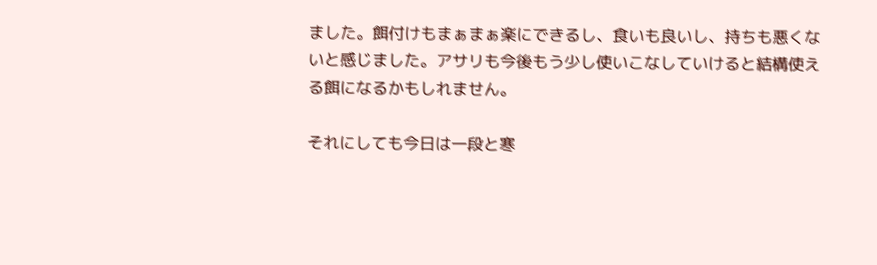ました。餌付けもまぁまぁ楽にできるし、食いも良いし、持ちも悪くないと感じました。アサリも今後もう少し使いこなしていけると結構使える餌になるかもしれません。

それにしても今日は一段と寒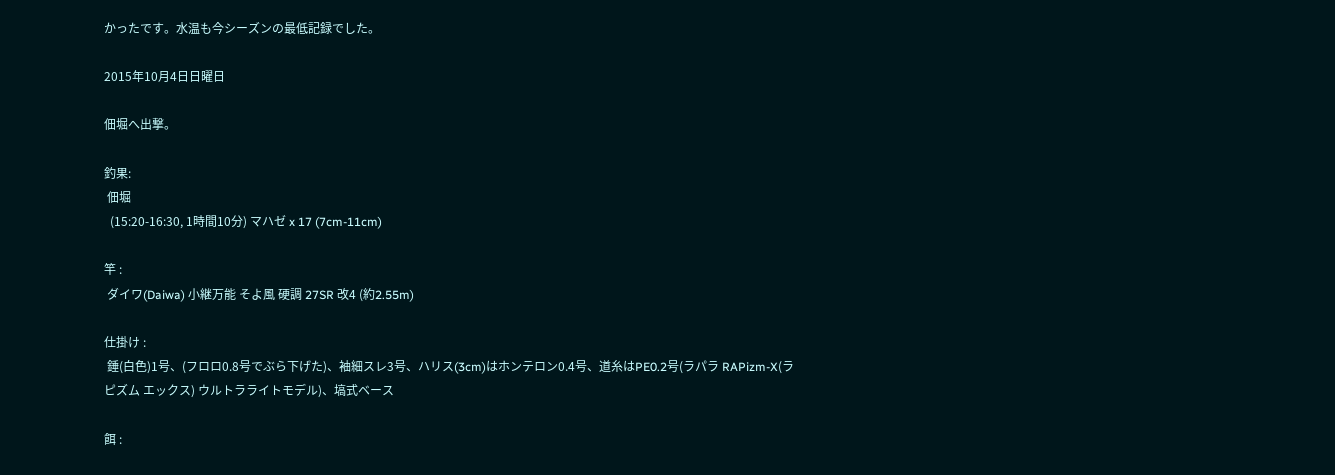かったです。水温も今シーズンの最低記録でした。

2015年10月4日日曜日

佃堀へ出撃。

釣果:
 佃堀
  (15:20-16:30, 1時間10分) マハゼ x 17 (7cm-11cm)

竿 :
 ダイワ(Daiwa) 小継万能 そよ風 硬調 27SR 改4 (約2.55m)

仕掛け :
 錘(白色)1号、(フロロ0.8号でぶら下げた)、袖細スレ3号、ハリス(3cm)はホンテロン0.4号、道糸はPE0.2号(ラパラ RAPizm-X(ラピズム エックス) ウルトラライトモデル)、塙式ベース

餌 :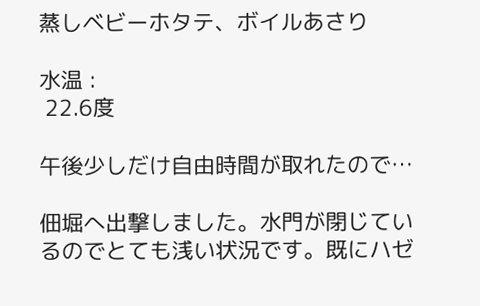蒸しベビーホタテ、ボイルあさり

水温 :
 22.6度

午後少しだけ自由時間が取れたので…

佃堀へ出撃しました。水門が閉じているのでとても浅い状況です。既にハゼ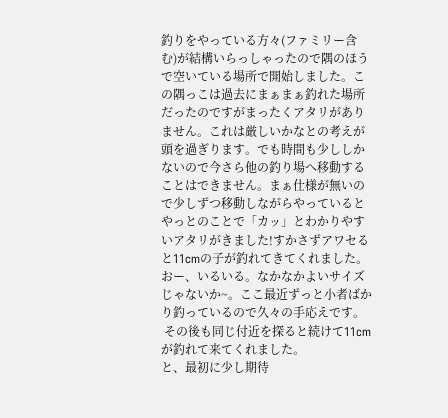釣りをやっている方々(ファミリー含む)が結構いらっしゃったので隅のほうで空いている場所で開始しました。この隅っこは過去にまぁまぁ釣れた場所だったのですがまったくアタリがありません。これは厳しいかなとの考えが頭を過ぎります。でも時間も少ししかないので今さら他の釣り場へ移動することはできません。まぁ仕様が無いので少しずつ移動しながらやっているとやっとのことで「カッ」とわかりやすいアタリがきました!すかさずアワセると11cmの子が釣れてきてくれました。おー、いるいる。なかなかよいサイズじゃないか~。ここ最近ずっと小者ばかり釣っているので久々の手応えです。
 その後も同じ付近を探ると続けて11cmが釣れて来てくれました。
と、最初に少し期待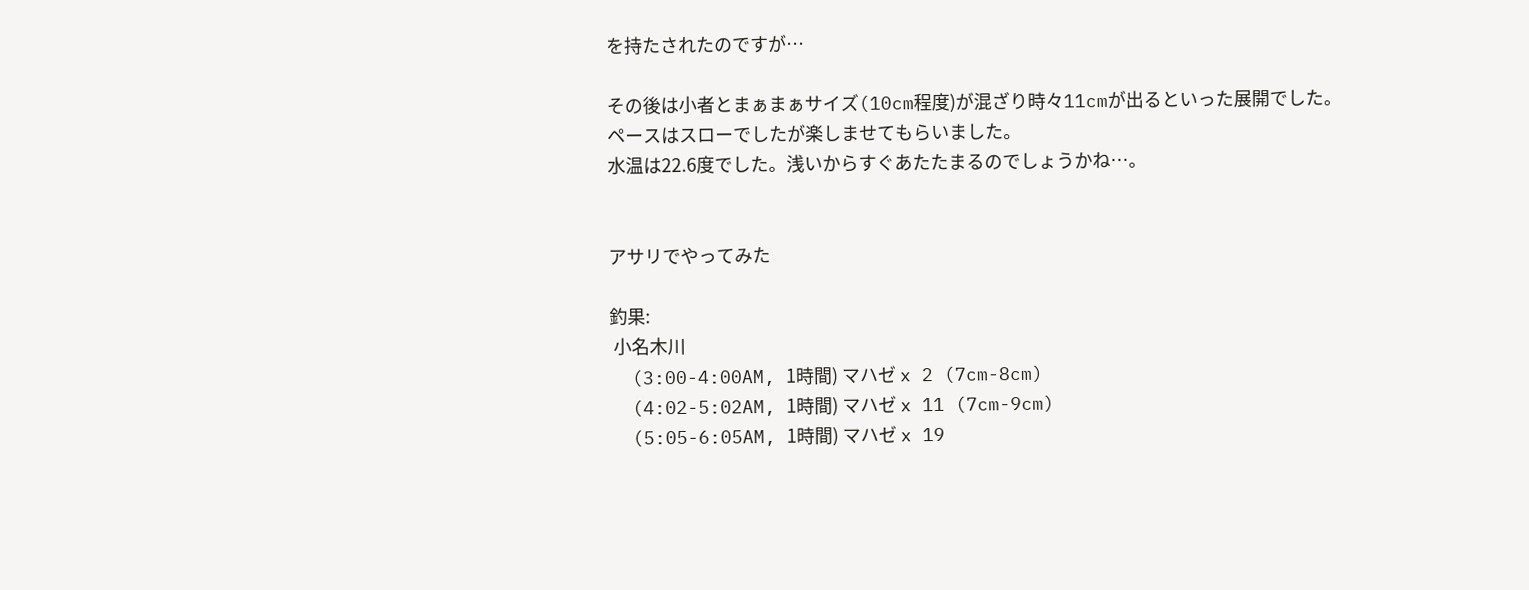を持たされたのですが…

その後は小者とまぁまぁサイズ(10cm程度)が混ざり時々11cmが出るといった展開でした。
ペースはスローでしたが楽しませてもらいました。
水温は22.6度でした。浅いからすぐあたたまるのでしょうかね…。


アサリでやってみた

釣果:
 小名木川
  (3:00-4:00AM, 1時間) マハゼ x 2 (7cm-8cm)
  (4:02-5:02AM, 1時間) マハゼ x 11 (7cm-9cm)
  (5:05-6:05AM, 1時間) マハゼ x 19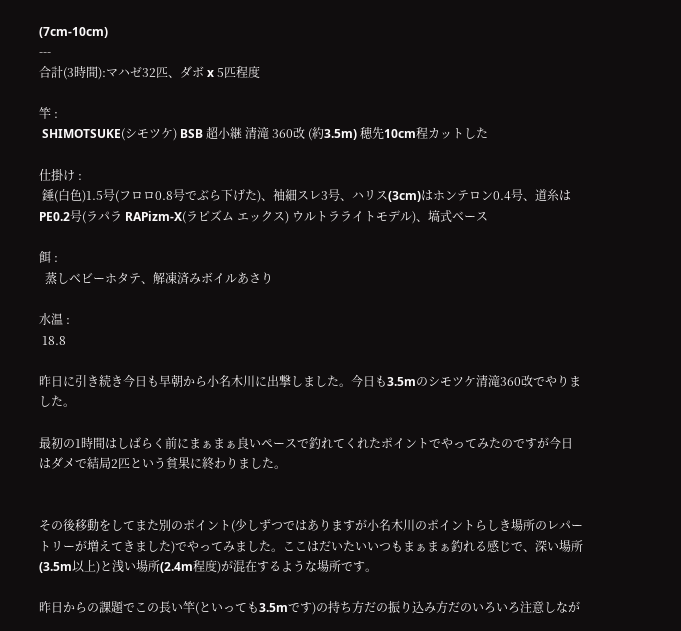(7cm-10cm)
---
合計(3時間):マハゼ32匹、ダボ x 5匹程度

竿 :
 SHIMOTSUKE(シモツケ) BSB 超小継 清滝 360改 (約3.5m) 穂先10cm程カットした

仕掛け :
 錘(白色)1.5号(フロロ0.8号でぶら下げた)、袖細スレ3号、ハリス(3cm)はホンテロン0.4号、道糸はPE0.2号(ラパラ RAPizm-X(ラピズム エックス) ウルトラライトモデル)、塙式ベース

餌 :
  蒸しベビーホタテ、解凍済みボイルあさり

水温 :
 18.8

昨日に引き続き今日も早朝から小名木川に出撃しました。今日も3.5mのシモツケ清滝360改でやりました。

最初の1時間はしばらく前にまぁまぁ良いペースで釣れてくれたポイントでやってみたのですが今日はダメで結局2匹という貧果に終わりました。


その後移動をしてまた別のポイント(少しずつではありますが小名木川のポイントらしき場所のレパートリーが増えてきました)でやってみました。ここはだいたいいつもまぁまぁ釣れる感じで、深い場所(3.5m以上)と浅い場所(2.4m程度)が混在するような場所です。

昨日からの課題でこの長い竿(といっても3.5mです)の持ち方だの振り込み方だのいろいろ注意しなが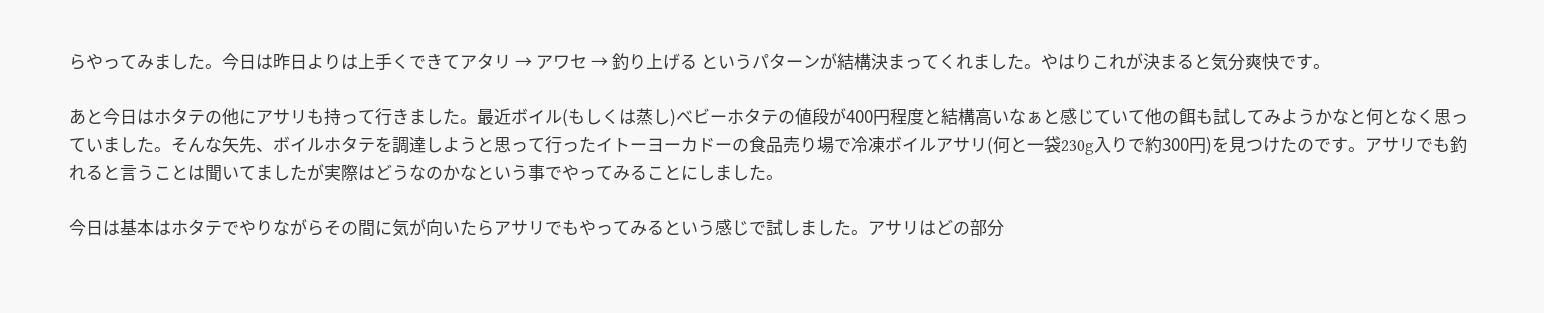らやってみました。今日は昨日よりは上手くできてアタリ → アワセ → 釣り上げる というパターンが結構決まってくれました。やはりこれが決まると気分爽快です。

あと今日はホタテの他にアサリも持って行きました。最近ボイル(もしくは蒸し)ベビーホタテの値段が400円程度と結構高いなぁと感じていて他の餌も試してみようかなと何となく思っていました。そんな矢先、ボイルホタテを調達しようと思って行ったイトーヨーカドーの食品売り場で冷凍ボイルアサリ(何と一袋230g入りで約300円)を見つけたのです。アサリでも釣れると言うことは聞いてましたが実際はどうなのかなという事でやってみることにしました。

今日は基本はホタテでやりながらその間に気が向いたらアサリでもやってみるという感じで試しました。アサリはどの部分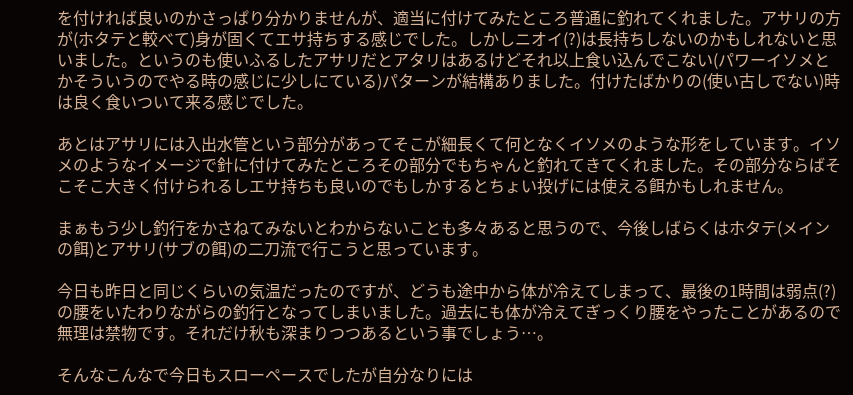を付ければ良いのかさっぱり分かりませんが、適当に付けてみたところ普通に釣れてくれました。アサリの方が(ホタテと較べて)身が固くてエサ持ちする感じでした。しかしニオイ(?)は長持ちしないのかもしれないと思いました。というのも使いふるしたアサリだとアタリはあるけどそれ以上食い込んでこない(パワーイソメとかそういうのでやる時の感じに少しにている)パターンが結構ありました。付けたばかりの(使い古しでない)時は良く食いついて来る感じでした。

あとはアサリには入出水管という部分があってそこが細長くて何となくイソメのような形をしています。イソメのようなイメージで針に付けてみたところその部分でもちゃんと釣れてきてくれました。その部分ならばそこそこ大きく付けられるしエサ持ちも良いのでもしかするとちょい投げには使える餌かもしれません。

まぁもう少し釣行をかさねてみないとわからないことも多々あると思うので、今後しばらくはホタテ(メインの餌)とアサリ(サブの餌)の二刀流で行こうと思っています。

今日も昨日と同じくらいの気温だったのですが、どうも途中から体が冷えてしまって、最後の1時間は弱点(?)の腰をいたわりながらの釣行となってしまいました。過去にも体が冷えてぎっくり腰をやったことがあるので無理は禁物です。それだけ秋も深まりつつあるという事でしょう…。

そんなこんなで今日もスローペースでしたが自分なりには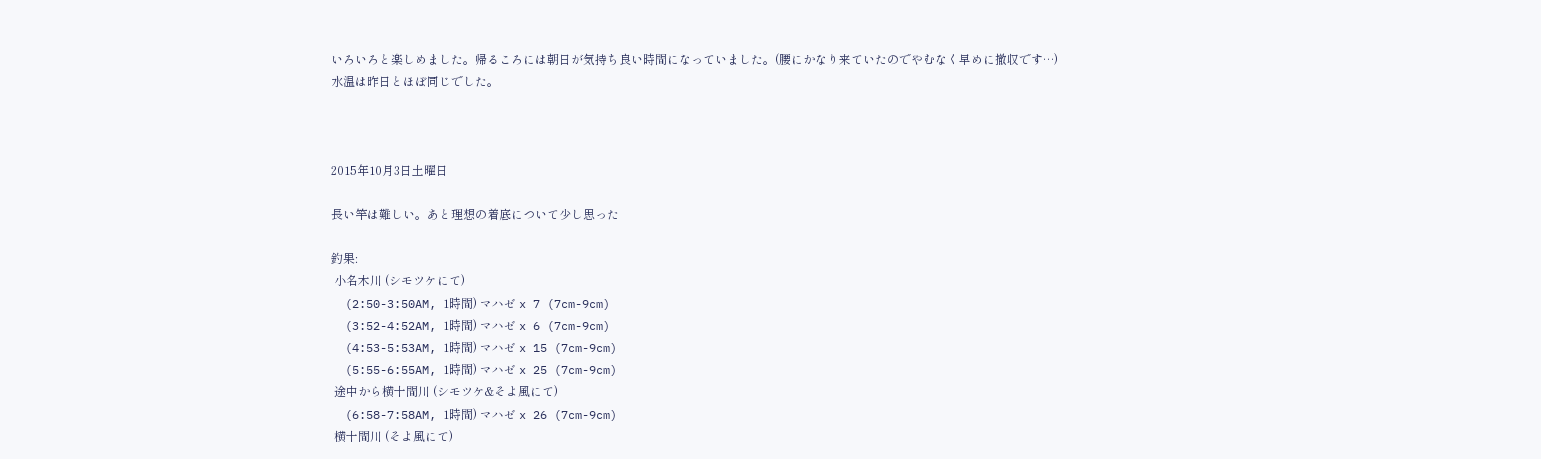いろいろと楽しめました。帰るころには朝日が気持ち良い時間になっていました。(腰にかなり来ていたのでやむなく早めに撤収です…)
水温は昨日とほぼ同じでした。



2015年10月3日土曜日

長い竿は難しい。あと理想の着底について少し思った

釣果:
 小名木川 (シモツケにて)
  (2:50-3:50AM, 1時間) マハゼ x 7 (7cm-9cm)
  (3:52-4:52AM, 1時間) マハゼ x 6 (7cm-9cm)
  (4:53-5:53AM, 1時間) マハゼ x 15 (7cm-9cm)
  (5:55-6:55AM, 1時間) マハゼ x 25 (7cm-9cm)
 途中から横十間川 (シモツケ&そよ風にて)
  (6:58-7:58AM, 1時間) マハゼ x 26 (7cm-9cm)
 横十間川 (そよ風にて)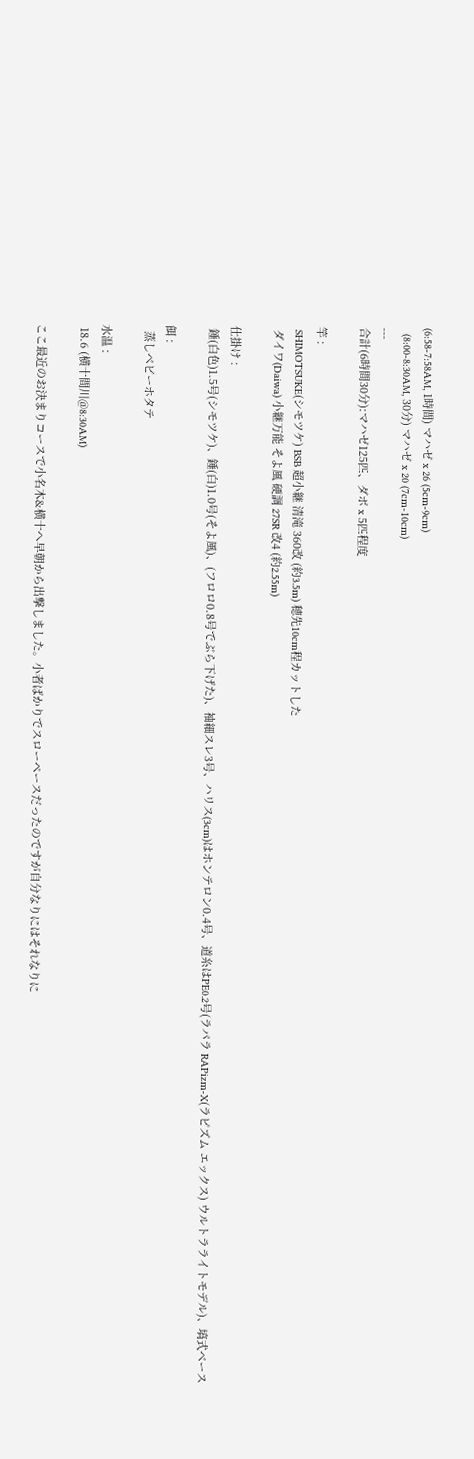(6:58-7:58AM, 1時間) マハゼ x 26 (5cm-9cm)
  (8:00-8:30AM, 30分) マハゼ x 20 (7cm-10cm)
---
合計(6時間30分):マハゼ125匹、ダボ x 5匹程度

竿 :
 SHIMOTSUKE(シモツケ) BSB 超小継 清滝 360改 (約3.5m) 穂先10cm程カットした
 ダイワ(Daiwa) 小継万能 そよ風 硬調 27SR 改4 (約2.55m)

仕掛け :
 錘(白色)1.5号(シモツケ)、錘(白)1.0号(そよ風)、(フロロ0.8号でぶら下げた)、袖細スレ3号、ハリス(3cm)はホンテロン0.4号、道糸はPE0.2号(ラパラ RAPizm-X(ラピズム エックス) ウルトラライトモデル)、塙式ベース

餌 :
  蒸しベビーホタテ

水温 :
 18.6 (横十間川@8:30AM)

ここ最近のお決まりコースで小名木&横十へ早朝から出撃しました。小者ばかりでスローペースだったのですが自分なりにはそれなりに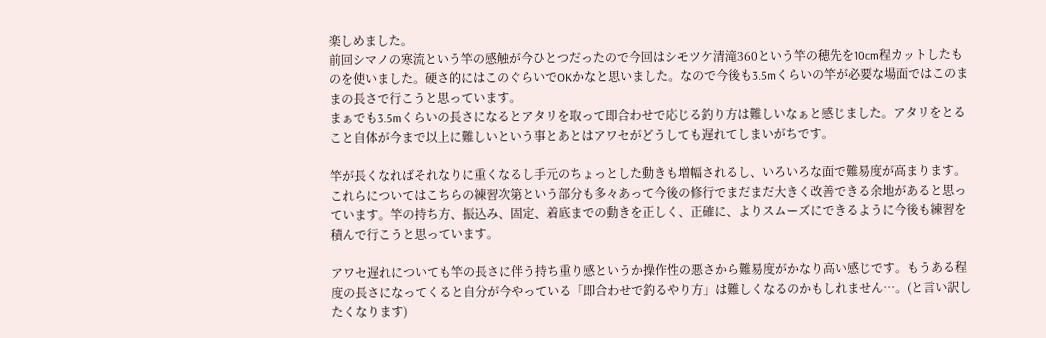楽しめました。
前回シマノの寒流という竿の感触が今ひとつだったので今回はシモツケ清滝360という竿の穂先を10cm程カットしたものを使いました。硬さ的にはこのぐらいでOKかなと思いました。なので今後も3.5mくらいの竿が必要な場面ではこのままの長さで行こうと思っています。
まぁでも3.5mくらいの長さになるとアタリを取って即合わせで応じる釣り方は難しいなぁと感じました。アタリをとること自体が今まで以上に難しいという事とあとはアワセがどうしても遅れてしまいがちです。

竿が長くなればそれなりに重くなるし手元のちょっとした動きも増幅されるし、いろいろな面で難易度が高まります。これらについてはこちらの練習次第という部分も多々あって今後の修行でまだまだ大きく改善できる余地があると思っています。竿の持ち方、振込み、固定、着底までの動きを正しく、正確に、よりスムーズにできるように今後も練習を積んで行こうと思っています。

アワセ遅れについても竿の長さに伴う持ち重り感というか操作性の悪さから難易度がかなり高い感じです。もうある程度の長さになってくると自分が今やっている「即合わせで釣るやり方」は難しくなるのかもしれません…。(と言い訳したくなります)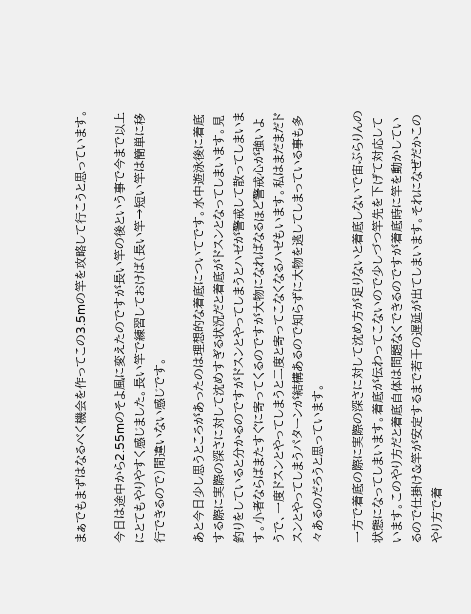まぁでもまずはなるべく機会を作ってこの3.5mの竿を攻略して行こうと思っています。

今日は途中から2.55mのそよ風に変えたのですが長い竿の後という事で今まで以上にとてもやりやすく感じました。長い竿で練習しておけば(長い竿→短い竿は簡単に移行できるので)間違いない感じです。

あと今日少し思うところがあったのは理想的な着底についてです。水中遊泳後に着底する際に実際の深さに対して沈めすぎる状況だと着底がドスンとなってしまいます。見釣りをしていると分かるのですがドスンとやってしまうとハゼが警戒して散ってしまいます。小者ならばまたすぐに寄ってくるのですが大物になればなるほど警戒心が強いようで、一度ドスンとやってしまうと二度と寄ってこなくなるハゼもいます。私はまだまだドスンとやってしまうパターンが結構あるので知らずに大物を逃してしまっている事も多々あるのだろうと思っています。

一方で着底の際に実際の深さに対して沈め方が足りないと着底しないで宙ぶらりんの状態になってしまいます。着底が伝わってこないので少しづつ竿先を下げて対応しています。このやり方だと着底自体は問題なくできるのですが着底時に竿を動かしているので仕掛け&竿が安定するまで若干の遅延が出てしまいます。それになぜだかこのやり方で着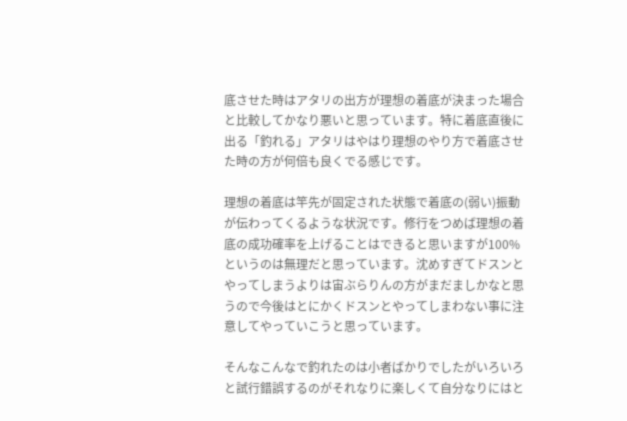底させた時はアタリの出方が理想の着底が決まった場合と比較してかなり悪いと思っています。特に着底直後に出る「釣れる」アタリはやはり理想のやり方で着底させた時の方が何倍も良くでる感じです。

理想の着底は竿先が固定された状態で着底の(弱い)振動が伝わってくるような状況です。修行をつめば理想の着底の成功確率を上げることはできると思いますが100%というのは無理だと思っています。沈めすぎてドスンとやってしまうよりは宙ぶらりんの方がまだましかなと思うので今後はとにかくドスンとやってしまわない事に注意してやっていこうと思っています。

そんなこんなで釣れたのは小者ばかりでしたがいろいろと試行錯誤するのがそれなりに楽しくて自分なりにはと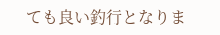ても良い釣行となりま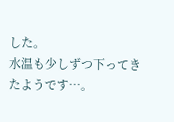した。
水温も少しずつ下ってきたようです…。